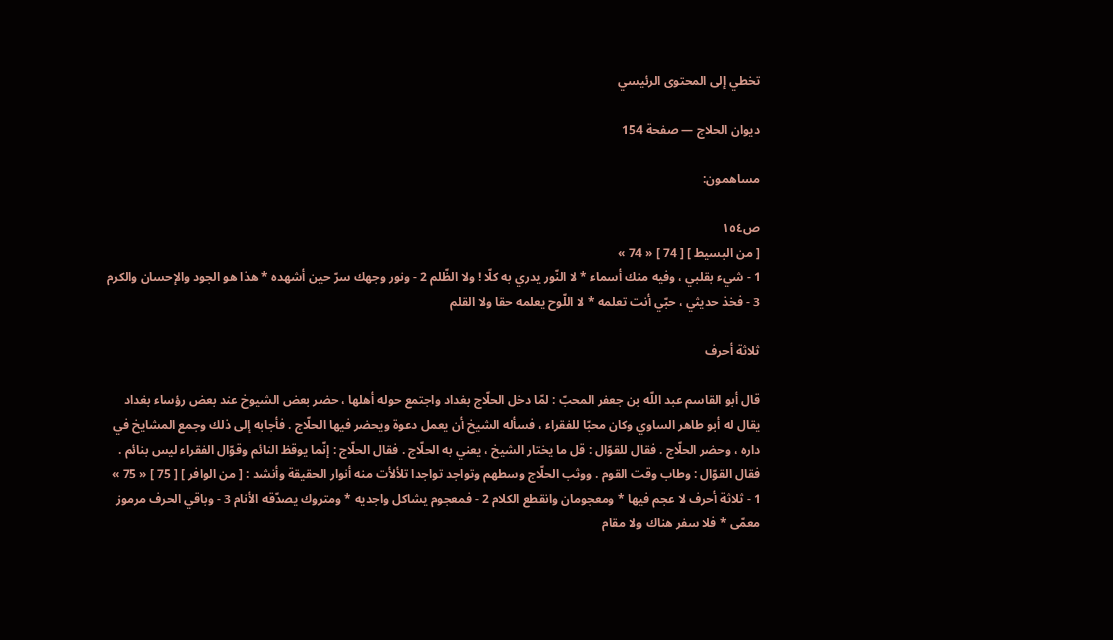تخطي إلى المحتوى الرئيسي

ديوان الحلاج — صفحة 154

مساهمون:

ص١٥٤
[ من البسيط ] [ 74 ] « 74 »
1 - شيء بقلبي ، وفيه منك أسماء * لا النّور يدري به كلّا ! ولا الظّلم 2 - ونور وجهك سرّ حين أشهده * هذا هو الجود والإحسان والكرم 3 - فخذ حديثي ، حبّي أنت تعلمه * لا اللّوح يعلمه حقا ولا القلم

ثلاثة أحرف

قال أبو القاسم عبد اللّه بن جعفر المحبّ : لمّا دخل الحلّاج بغداد واجتمع حوله أهلها ، حضر بعض الشيوخ عند بعض رؤساء بغداد يقال له أبو طاهر الساوي وكان محبّا للفقراء ، فسأله الشيخ أن يعمل دعوة ويحضر فيها الحلّاج . فأجابه إلى ذلك وجمع المشايخ في داره ، وحضر الحلّاج . فقال للقوّال : قل ما يختار الشيخ ، يعني به الحلّاج . فقال الحلّاج : إنّما يوقظ النائم وقوّال الفقراء ليس بنائم . فقال القوّال : وطاب وقت القوم . ووثب الحلّاج وسطهم وتواجد تواجدا تلألأت منه أنوار الحقيقة وأنشد : [ من الوافر ] [ 75 ] « 75 »
1 - ثلاثة أحرف لا عجم فيها * ومعجومان وانقطع الكلام 2 - فمعجوم يشاكل واجديه * ومتروك يصدّقه الأنام 3 - وباقي الحرف مرموز معمّى * فلا سفر هناك ولا مقام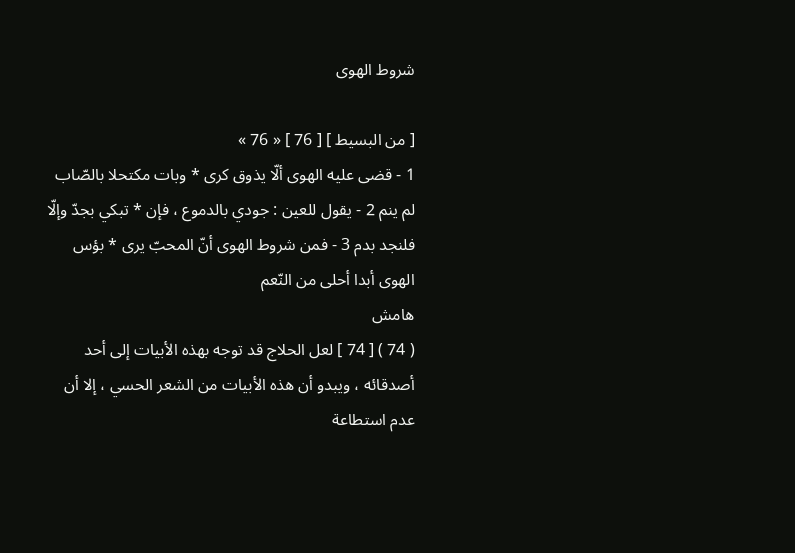شروط الهوى

[ من البسيط ] [ 76 ] « 76 »
1 - قضى عليه الهوى ألّا يذوق كرى * وبات مكتحلا بالصّاب لم ينم 2 - يقول للعين : جودي بالدموع ، فإن * تبكي بجدّ وإلّا فلنجد بدم 3 - فمن شروط الهوى أنّ المحبّ يرى * بؤس الهوى أبدا أحلى من النّعم
هامش
( 74 ) [ 74 ] لعل الحلاج قد توجه بهذه الأبيات إلى أحد أصدقائه ، ويبدو أن هذه الأبيات من الشعر الحسي ، إلا أن عدم استطاعة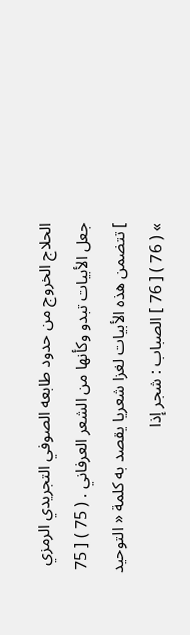الحلاج الخروج من حدود طابعه الصوفي التجريدي الرمزي جعل الأبيات تبدو وكأنها من الشعر العرفاني . ( 75 ) [ 75 ] تتضمن هذه الأبيات لغزا شعريا يقصد به كلمة « التوحيد » ( 76 ) [ 76 ] الصباب : شجر إذا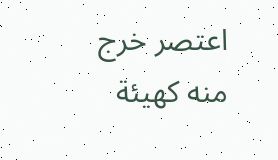اعتصر خرج منه كهيئة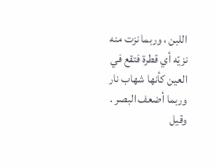اللبن ، وربما نزت منه نزيّه أي قطرة فتقع في العين كأنها شهاب نار وربما أضعف البصر . وقيل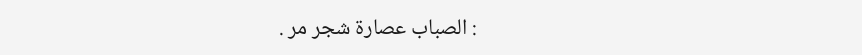: الصباب عصارة شجر مر .